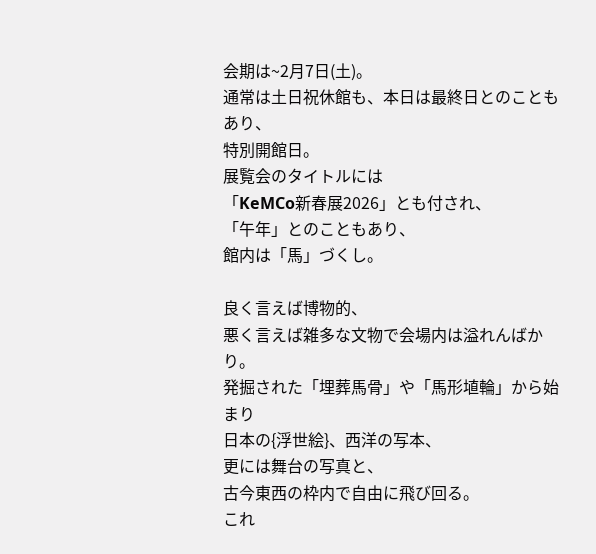会期は~2月7日(土)。
通常は土日祝休館も、本日は最終日とのこともあり、
特別開館日。
展覧会のタイトルには
「KeMCo新春展2026」とも付され、
「午年」とのこともあり、
館内は「馬」づくし。

良く言えば博物的、
悪く言えば雑多な文物で会場内は溢れんばかり。
発掘された「埋葬馬骨」や「馬形埴輪」から始まり
日本の{浮世絵}、西洋の写本、
更には舞台の写真と、
古今東西の枠内で自由に飛び回る。
これ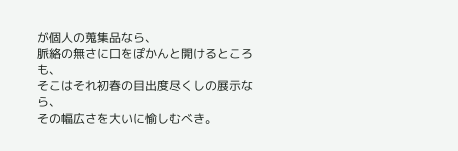が個人の蒐集品なら、
脈絡の無さに口をぽかんと開けるところも、
そこはそれ初春の目出度尽くしの展示なら、
その幅広さを大いに愉しむべき。